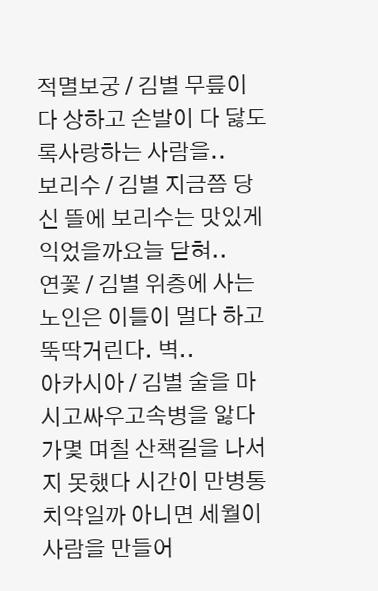적멸보궁 / 김별 무릎이 다 상하고 손발이 다 닳도록사랑하는 사람을..
보리수 / 김별 지금쯤 당신 뜰에 보리수는 맛있게 익었을까요늘 닫혀..
연꽃 / 김별 위층에 사는 노인은 이틀이 멀다 하고 뚝딱거린다. 벽..
아카시아 / 김별 술을 마시고싸우고속병을 앓다가몇 며칠 산책길을 나서지 못했다 시간이 만병통치약일까 아니면 세월이 사람을 만들어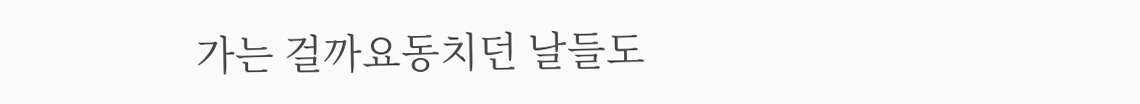가는 걸까요동치던 날들도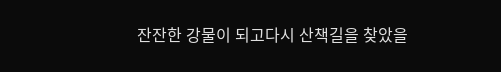잔잔한 강물이 되고다시 산책길을 찾았을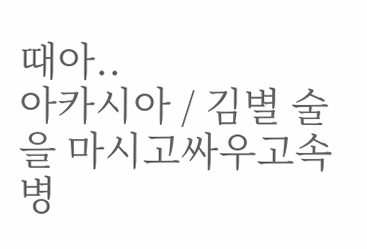때아..
아카시아 / 김별 술을 마시고싸우고속병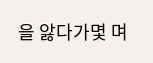을 앓다가몇 며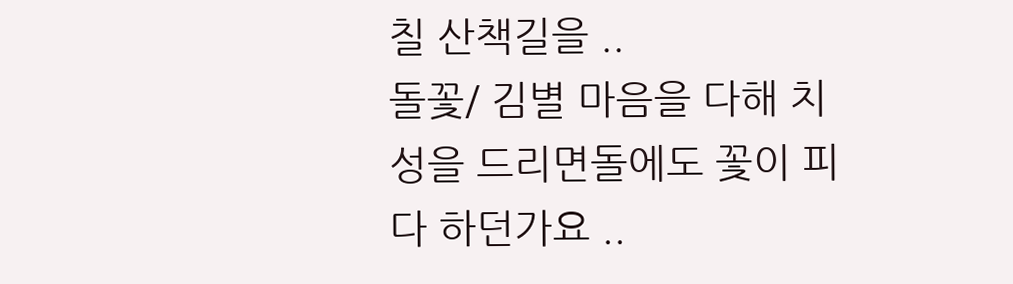칠 산책길을 ..
돌꽃/ 김별 마음을 다해 치성을 드리면돌에도 꽃이 피다 하던가요 ..